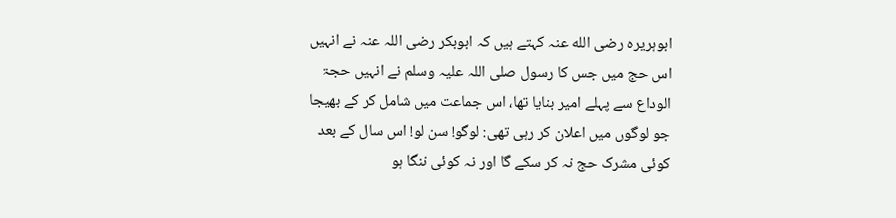ابوہریرہ رضی الله عنہ کہتے ہیں کہ ابوبکر رضی اللہ عنہ نے انہیں اس حج میں جس کا رسول صلی اللہ علیہ وسلم نے انہیں حجۃ الوداع سے پہلے امیر بنایا تھا، اس جماعت میں شامل کر کے بھیجا جو لوگوں میں اعلان کر رہی تھی: لوگو! سن لو! اس سال کے بعد کوئی مشرک حج نہ کر سکے گا اور نہ کوئی ننگا ہو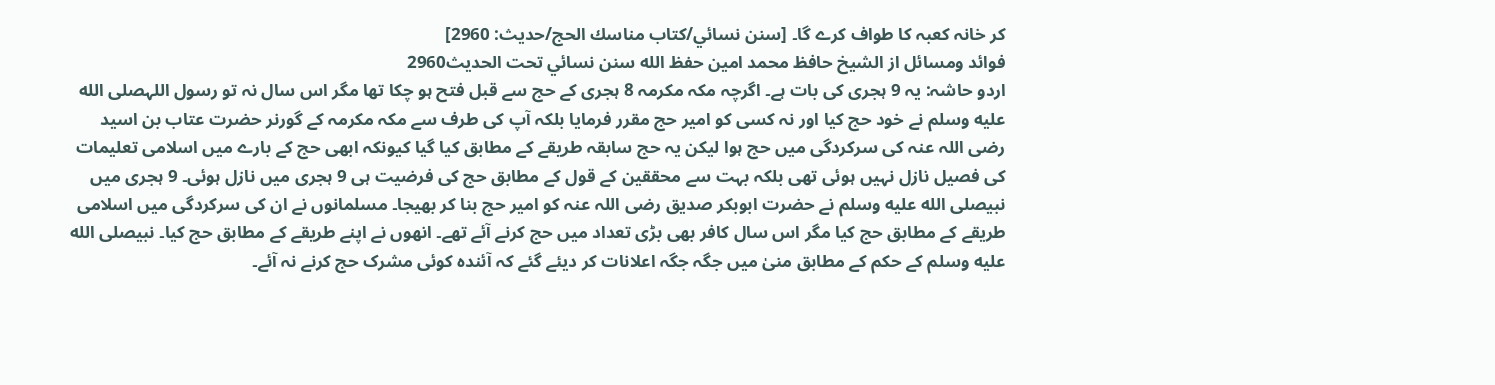کر خانہ کعبہ کا طواف کرے گا۔ [سنن نسائي/كتاب مناسك الحج/حدیث: 2960]
فوائد ومسائل از الشيخ حافظ محمد امين حفظ الله سنن نسائي تحت الحديث2960
اردو حاشہ: یہ 9 ہجری کی بات ہے۔ اگرچہ مکہ مکرمہ 8 ہجری کے حج سے قبل فتح ہو چکا تھا مگر اس سال نہ تو رسول اللہصلى الله عليه وسلم نے خود حج کیا اور نہ کسی کو امیر حج مقرر فرمایا بلکہ آپ کی طرف سے مکہ مکرمہ کے گورنر حضرت عتاب بن اسید رضی اللہ عنہ کی سرکردگی میں حج ہوا لیکن یہ حج سابقہ طریقے کے مطابق کیا گیا کیونکہ ابھی حج کے بارے میں اسلامی تعلیمات کی فصیل نازل نہیں ہوئی تھی بلکہ بہت سے محققین کے قول کے مطابق حج کی فرضیت ہی 9 ہجری میں نازل ہوئی۔ 9 ہجری میں نبیصلى الله عليه وسلم نے حضرت ابوبکر صدیق رضی اللہ عنہ کو امیر حج بنا کر بھیجا۔ مسلمانوں نے ان کی سرکردگی میں اسلامی طریقے کے مطابق حج کیا مگر اس سال کافر بھی بڑی تعداد میں حج کرنے آئے تھے۔ انھوں نے اپنے طریقے کے مطابق حج کیا۔ نبیصلى الله عليه وسلم کے حکم کے مطابق منیٰ میں جگہ جگہ اعلانات کر دیئے گئے کہ آئندہ کوئی مشرک حج کرنے نہ آئے۔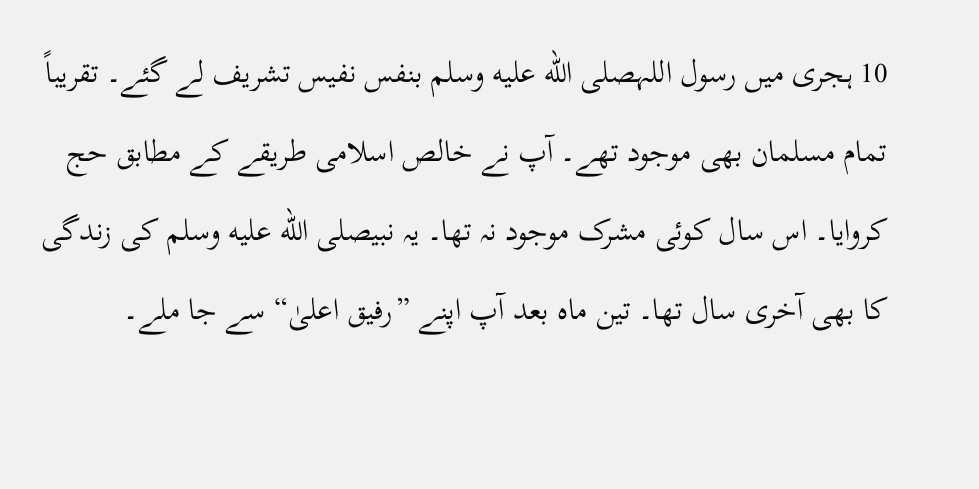10 ہجری میں رسول اللہصلى الله عليه وسلم بنفس نفیس تشریف لے گئے۔ تقریباً تمام مسلمان بھی موجود تھے۔ آپ نے خالص اسلامی طریقے کے مطابق حج کروایا۔ اس سال کوئی مشرک موجود نہ تھا۔ یہ نبیصلى الله عليه وسلم کی زندگی کا بھی آخری سال تھا۔ تین ماہ بعد آپ اپنے ”رفیق اعلیٰ“ سے جا ملے۔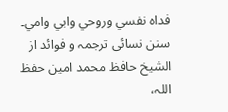فداہ نفسي وروحي وابي وامي۔
سنن نسائی ترجمہ و فوائد از الشیخ حافظ محمد امین حفظ اللہ،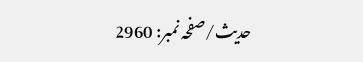حدیث/صفحہ نمبر: 2960